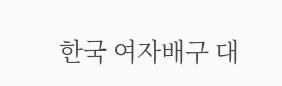한국 여자배구 대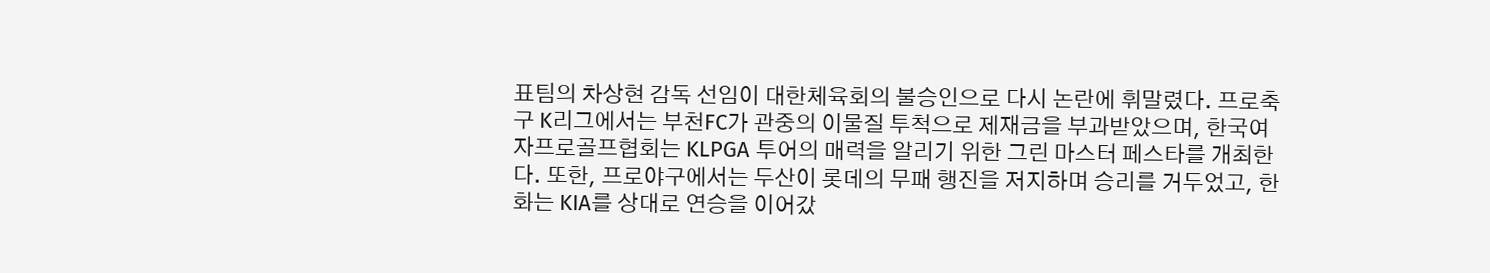표팀의 차상현 감독 선임이 대한체육회의 불승인으로 다시 논란에 휘말렸다. 프로축구 K리그에서는 부천FC가 관중의 이물질 투척으로 제재금을 부과받았으며, 한국여자프로골프협회는 KLPGA 투어의 매력을 알리기 위한 그린 마스터 페스타를 개최한다. 또한, 프로야구에서는 두산이 롯데의 무패 행진을 저지하며 승리를 거두었고, 한화는 KIA를 상대로 연승을 이어갔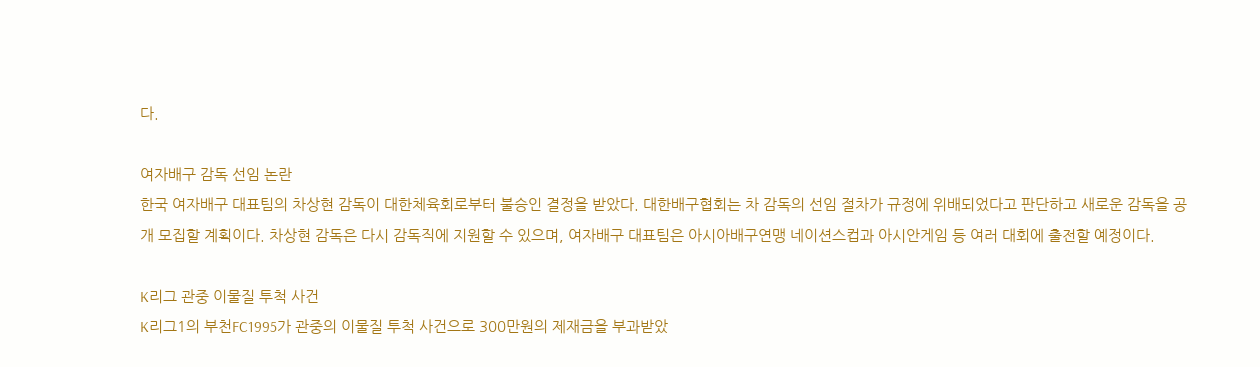다.

여자배구 감독 선임 논란
한국 여자배구 대표팀의 차상현 감독이 대한체육회로부터 불승인 결정을 받았다. 대한배구협회는 차 감독의 선임 절차가 규정에 위배되었다고 판단하고 새로운 감독을 공개 모집할 계획이다. 차상현 감독은 다시 감독직에 지원할 수 있으며, 여자배구 대표팀은 아시아배구연맹 네이션스컵과 아시안게임 등 여러 대회에 출전할 예정이다.

K리그 관중 이물질 투척 사건
K리그1의 부천FC1995가 관중의 이물질 투척 사건으로 300만원의 제재금을 부과받았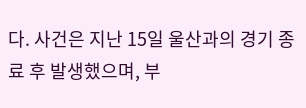다. 사건은 지난 15일 울산과의 경기 종료 후 발생했으며, 부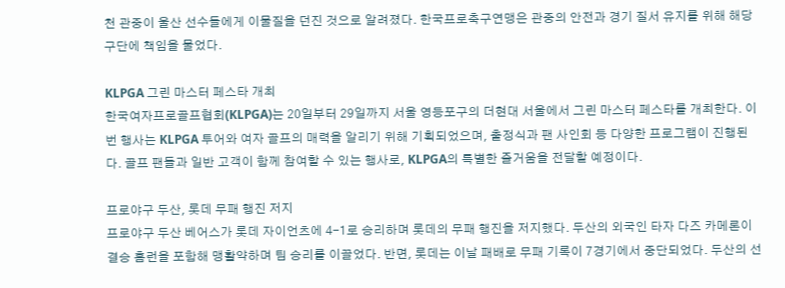천 관중이 울산 선수들에게 이물질을 던진 것으로 알려졌다. 한국프로축구연맹은 관중의 안전과 경기 질서 유지를 위해 해당 구단에 책임을 물었다.

KLPGA 그린 마스터 페스타 개최
한국여자프로골프협회(KLPGA)는 20일부터 29일까지 서울 영등포구의 더현대 서울에서 그린 마스터 페스타를 개최한다. 이번 행사는 KLPGA 투어와 여자 골프의 매력을 알리기 위해 기획되었으며, 출정식과 팬 사인회 등 다양한 프로그램이 진행된다. 골프 팬들과 일반 고객이 함께 참여할 수 있는 행사로, KLPGA의 특별한 즐거움을 전달할 예정이다.

프로야구 두산, 롯데 무패 행진 저지
프로야구 두산 베어스가 롯데 자이언츠에 4-1로 승리하며 롯데의 무패 행진을 저지했다. 두산의 외국인 타자 다즈 카메론이 결승 홈런을 포함해 맹활약하며 팀 승리를 이끌었다. 반면, 롯데는 이날 패배로 무패 기록이 7경기에서 중단되었다. 두산의 선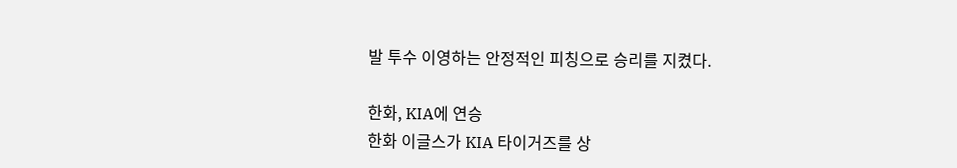발 투수 이영하는 안정적인 피칭으로 승리를 지켰다.

한화, KIA에 연승
한화 이글스가 KIA 타이거즈를 상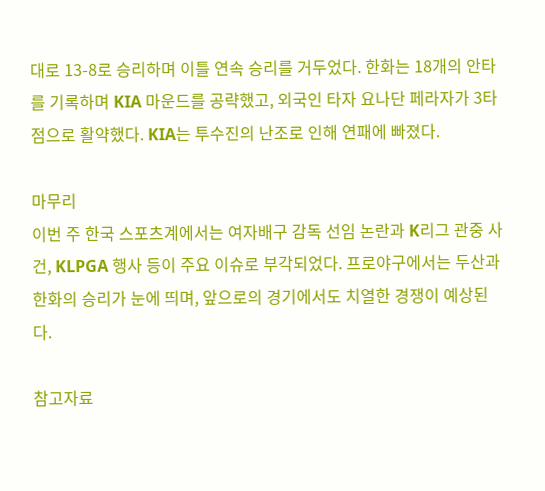대로 13-8로 승리하며 이틀 연속 승리를 거두었다. 한화는 18개의 안타를 기록하며 KIA 마운드를 공략했고, 외국인 타자 요나단 페라자가 3타점으로 활약했다. KIA는 투수진의 난조로 인해 연패에 빠졌다.

마무리
이번 주 한국 스포츠계에서는 여자배구 감독 선임 논란과 K리그 관중 사건, KLPGA 행사 등이 주요 이슈로 부각되었다. 프로야구에서는 두산과 한화의 승리가 눈에 띄며, 앞으로의 경기에서도 치열한 경쟁이 예상된다.

참고자료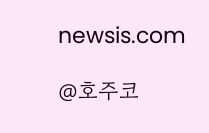newsis.com

@호주코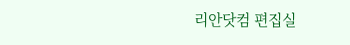리안닷컴 편집실